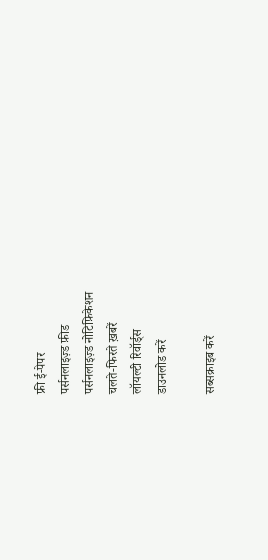फ्री ई-पेपर
पर्सनलाइज़्ड फ़ीड
पर्सनलाइज़्ड नोटिफ़िकेशन
चलते-फिरते ख़बरें
लॉयल्टी रिवॉर्ड्स
डाउनलोड करें

सब्सक्राइब करें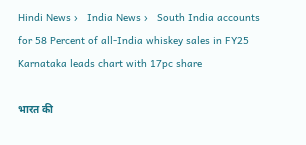Hindi News ›   India News ›   South India accounts for 58 Percent of all-India whiskey sales in FY25 Karnataka leads chart with 17pc share

भारत की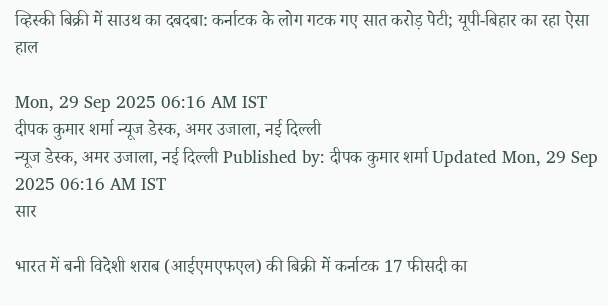व्हिस्की बिक्री में साउथ का दबदबा: कर्नाटक के लोग गटक गए सात करोड़ पेटी; यूपी-बिहार का रहा ऐसा हाल

Mon, 29 Sep 2025 06:16 AM IST
दीपक कुमार शर्मा न्यूज डेस्क, अमर उजाला, नई दिल्ली
न्यूज डेस्क, अमर उजाला, नई दिल्ली Published by: दीपक कुमार शर्मा Updated Mon, 29 Sep 2025 06:16 AM IST
सार

भारत में बनी विदेशी शराब (आईएमएफएल) की बिक्री में कर्नाटक 17 फीसदी का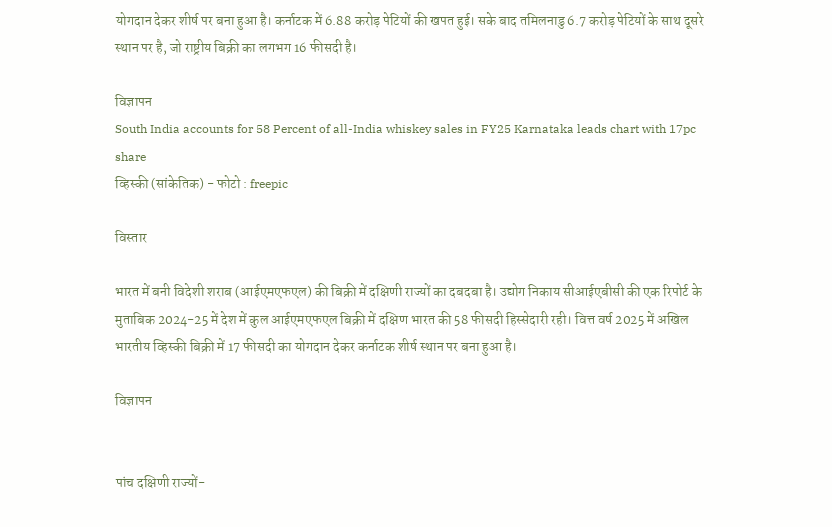योगदान देकर शीर्ष पर बना हुआ है। कर्नाटक में 6.88 करोड़ पेटियों की खपत हुई। सके बाद तमिलनाडु 6.7 करोड़ पेटियों के साथ दूसरे स्थान पर है, जो राष्ट्रीय बिक्री का लगभग 16 फीसदी है।

विज्ञापन
South India accounts for 58 Percent of all-India whiskey sales in FY25 Karnataka leads chart with 17pc share
व्हिस्की (सांकेतिक) - फोटो : freepic

विस्तार

भारत में बनी विदेशी शराब (आईएमएफएल) की बिक्री में दक्षिणी राज्यों का दबदबा है। उद्योग निकाय सीआईएबीसी की एक रिपोर्ट के मुताबिक 2024-25 में देश में कुल आईएमएफएल बिक्री में दक्षिण भारत की 58 फीसदी हिस्सेदारी रही। वित्त वर्ष 2025 में अखिल भारतीय व्हिस्की बिक्री में 17 फीसदी का योगदान देकर कर्नाटक शीर्ष स्थान पर बना हुआ है।

विज्ञापन


पांच दक्षिणी राज्यों-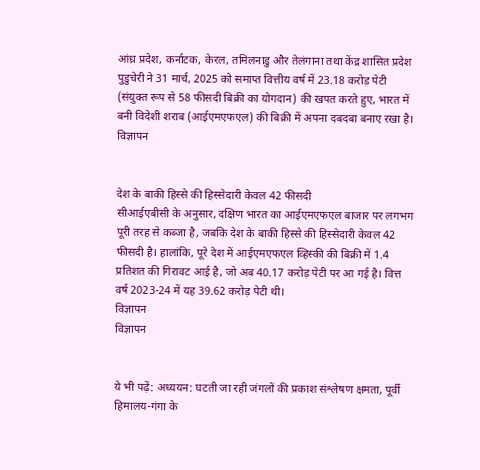आंध्र प्रदेश, कर्नाटक, केरल, तमिलनाडु और तेलंगाना तथा केंद्र शासित प्रदेश पुडुचेरी ने 31 मार्च, 2025 को समाप्त वित्तीय वर्ष में 23.18 करोड़ पेटी (संयुक्त रूप से 58 फीसदी बिक्री का योगदान) की खपत करते हुए, भारत में बनी विदेशी शराब (आईएमएफएल) की बिक्री में अपना दबदबा बनाए रखा है।
विज्ञापन


देश के बाकी हिस्से की हिस्सेदारी केवल 42 फीसदी
सीआईएबीसी के अनुसार, दक्षिण भारत का आईएमएफएल बाजार पर लगभग पूरी तरह से कब्जा है, जबकि देश के बाकी हिस्से की हिस्सेदारी केवल 42 फीसदी है। हालांकि, पूरे देश में आईएमएफएल व्हिस्की की बिक्री में 1.4 प्रतिशत की गिरावट आई है, जो अब 40.17 करोड़ पेटी पर आ गई है। वित्त वर्ष 2023-24 में यह 39.62 करोड़ पेटी थी।
विज्ञापन
विज्ञापन


ये भी पढ़ें: अध्ययन: घटती जा रही जंगलों की प्रकाश संश्लेषण क्षमता, पूर्वी हिमालय-गंगा के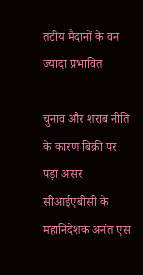तटीय मैदानों के वन ज्यादा प्रभावित

चुनाव और शराब नीति के कारण बिक्री पर पड़ा असर
सीआईएबीसी के महानिदेशक अनंत एस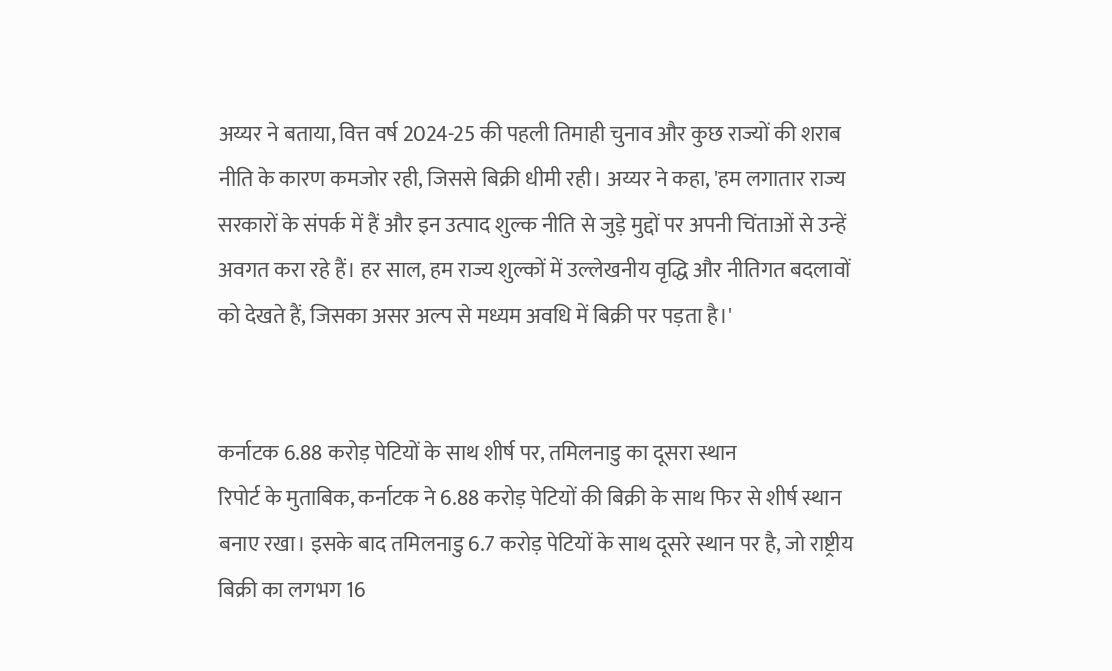अय्यर ने बताया, वित्त वर्ष 2024-25 की पहली तिमाही चुनाव और कुछ राज्यों की शराब नीति के कारण कमजोर रही, जिससे बिक्री धीमी रही। अय्यर ने कहा, 'हम लगातार राज्य सरकारों के संपर्क में हैं और इन उत्पाद शुल्क नीति से जुड़े मुद्दों पर अपनी चिंताओं से उन्हें अवगत करा रहे हैं। हर साल, हम राज्य शुल्कों में उल्लेखनीय वृद्धि और नीतिगत बदलावों को देखते हैं, जिसका असर अल्प से मध्यम अवधि में बिक्री पर पड़ता है।'


कर्नाटक 6.88 करोड़ पेटियों के साथ शीर्ष पर, तमिलनाडु का दूसरा स्थान
रिपोर्ट के मुताबिक, कर्नाटक ने 6.88 करोड़ पेटियों की बिक्री के साथ फिर से शीर्ष स्थान बनाए रखा। इसके बाद तमिलनाडु 6.7 करोड़ पेटियों के साथ दूसरे स्थान पर है, जो राष्ट्रीय बिक्री का लगभग 16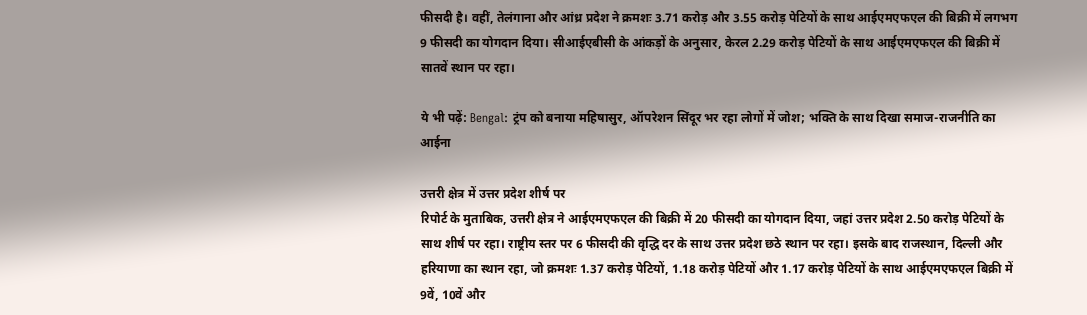फीसदी है। वहीं, तेलंगाना और आंध्र प्रदेश ने क्रमशः 3.71 करोड़ और 3.55 करोड़ पेटियों के साथ आईएमएफएल की बिक्री में लगभग 9 फीसदी का योगदान दिया। सीआईएबीसी के आंकड़ों के अनुसार, केरल 2.29 करोड़ पेटियों के साथ आईएमएफएल की बिक्री में सातवें स्थान पर रहा।

ये भी पढ़ें: Bengal: ट्रंप को बनाया महिषासुर, ऑपरेशन सिंदूर भर रहा लोगों में जोश; भक्ति के साथ दिखा समाज-राजनीति का आईना

उत्तरी क्षेत्र में उत्तर प्रदेश शीर्ष पर
रिपोर्ट के मुताबिक, उत्तरी क्षेत्र ने आईएमएफएल की बिक्री में 20 फीसदी का योगदान दिया, जहां उत्तर प्रदेश 2.50 करोड़ पेटियों के साथ शीर्ष पर रहा। राष्ट्रीय स्तर पर 6 फीसदी की वृद्धि दर के साथ उत्तर प्रदेश छठे स्थान पर रहा। इसके बाद राजस्थान, दिल्ली और हरियाणा का स्थान रहा, जो क्रमशः 1.37 करोड़ पेटियों, 1.18 करोड़ पेटियों और 1.17 करोड़ पेटियों के साथ आईएमएफएल बिक्री में 9वें, 10वें और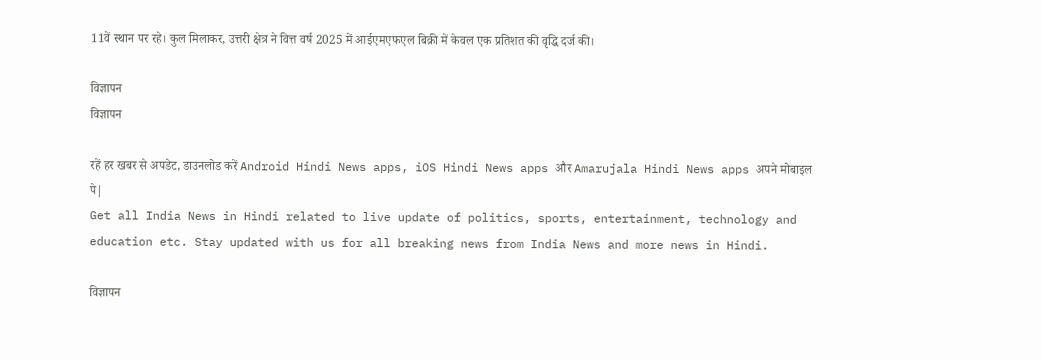11वें स्थान पर रहे। कुल मिलाकर, उत्तरी क्षेत्र ने वित्त वर्ष 2025 में आईएमएफएल बिक्री में केवल एक प्रतिशत की वृद्धि दर्ज की।

विज्ञापन
विज्ञापन

रहें हर खबर से अपडेट, डाउनलोड करें Android Hindi News apps, iOS Hindi News apps और Amarujala Hindi News apps अपने मोबाइल पे|
Get all India News in Hindi related to live update of politics, sports, entertainment, technology and education etc. Stay updated with us for all breaking news from India News and more news in Hindi.

विज्ञापन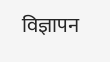विज्ञापन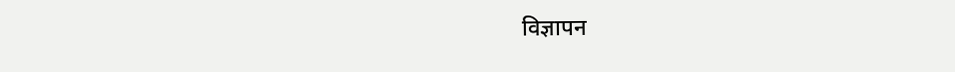विज्ञापन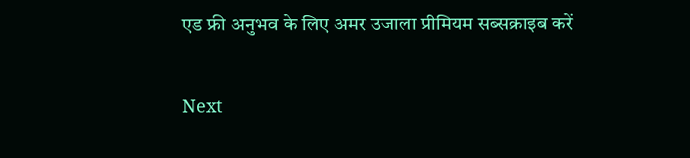एड फ्री अनुभव के लिए अमर उजाला प्रीमियम सब्सक्राइब करें

Next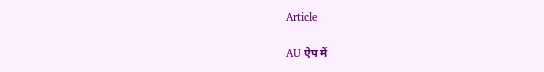Article

AU ऐप में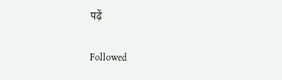पढ़ें

Followed